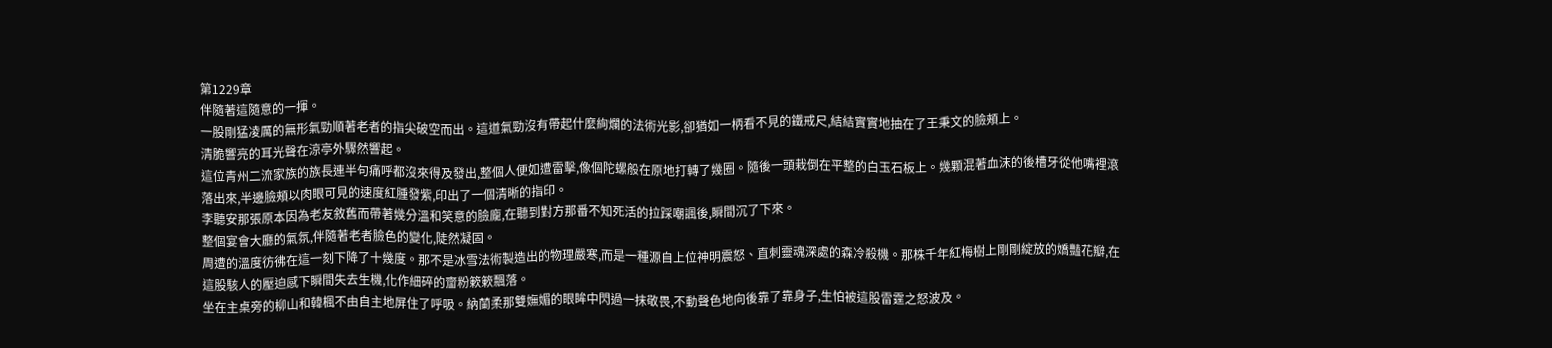第1229章
伴隨著這隨意的一揮。
一股剛猛凌厲的無形氣勁順著老者的指尖破空而出。這道氣勁沒有帶起什麼絢爛的法術光影,卻猶如一柄看不見的鐵戒尺,結結實實地抽在了王秉文的臉頰上。
清脆響亮的耳光聲在涼亭外驟然響起。
這位青州二流家族的族長連半句痛呼都沒來得及發出,整個人便如遭雷擊,像個陀螺般在原地打轉了幾圈。隨後一頭栽倒在平整的白玉石板上。幾顆混著血沫的後槽牙從他嘴裡滾落出來,半邊臉頰以肉眼可見的速度紅腫發紫,印出了一個清晰的指印。
李聽安那張原本因為老友敘舊而帶著幾分溫和笑意的臉龐,在聽到對方那番不知死活的拉踩嘲諷後,瞬間沉了下來。
整個宴會大廳的氣氛,伴隨著老者臉色的變化,陡然凝固。
周遭的溫度彷彿在這一刻下降了十幾度。那不是冰雪法術製造出的物理嚴寒,而是一種源自上位神明震怒、直刺靈魂深處的森冷殺機。那株千年紅梅樹上剛剛綻放的嬌豔花瓣,在這股駭人的壓迫感下瞬間失去生機,化作細碎的齏粉簌簌飄落。
坐在主桌旁的柳山和韓楓不由自主地屏住了呼吸。納蘭柔那雙嫵媚的眼眸中閃過一抹敬畏,不動聲色地向後靠了靠身子,生怕被這股雷霆之怒波及。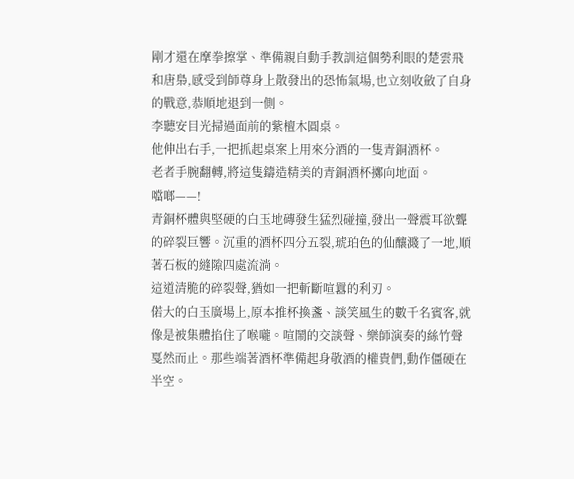剛才還在摩拳擦掌、準備親自動手教訓這個勢利眼的楚雲飛和唐梟,感受到師尊身上散發出的恐怖氣場,也立刻收斂了自身的戰意,恭順地退到一側。
李聽安目光掃過面前的紫檀木圓桌。
他伸出右手,一把抓起桌案上用來分酒的一隻青銅酒杯。
老者手腕翻轉,將這隻鑄造精美的青銅酒杯擲向地面。
噹啷——!
青銅杯體與堅硬的白玉地磚發生猛烈碰撞,發出一聲震耳欲聾的碎裂巨響。沉重的酒杯四分五裂,琥珀色的仙釀濺了一地,順著石板的縫隙四處流淌。
這道清脆的碎裂聲,猶如一把斬斷喧囂的利刃。
偌大的白玉廣場上,原本推杯換盞、談笑風生的數千名賓客,就像是被集體掐住了喉嚨。喧鬧的交談聲、樂師演奏的絲竹聲戛然而止。那些端著酒杯準備起身敬酒的權貴們,動作僵硬在半空。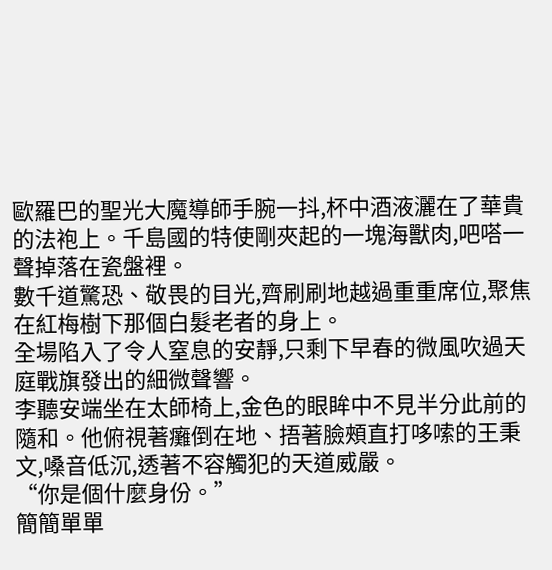歐羅巴的聖光大魔導師手腕一抖,杯中酒液灑在了華貴的法袍上。千島國的特使剛夾起的一塊海獸肉,吧嗒一聲掉落在瓷盤裡。
數千道驚恐、敬畏的目光,齊刷刷地越過重重席位,聚焦在紅梅樹下那個白髮老者的身上。
全場陷入了令人窒息的安靜,只剩下早春的微風吹過天庭戰旗發出的細微聲響。
李聽安端坐在太師椅上,金色的眼眸中不見半分此前的隨和。他俯視著癱倒在地、捂著臉頰直打哆嗦的王秉文,嗓音低沉,透著不容觸犯的天道威嚴。
“你是個什麼身份。”
簡簡單單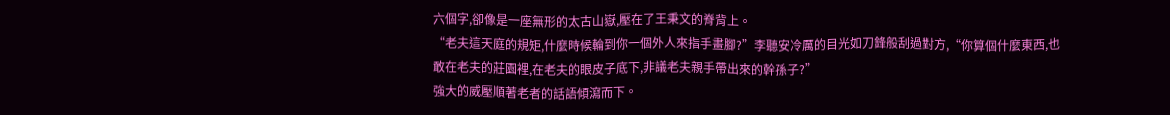六個字,卻像是一座無形的太古山嶽,壓在了王秉文的脊背上。
“老夫這天庭的規矩,什麼時候輪到你一個外人來指手畫腳?”李聽安冷厲的目光如刀鋒般刮過對方,“你算個什麼東西,也敢在老夫的莊園裡,在老夫的眼皮子底下,非議老夫親手帶出來的幹孫子?”
強大的威壓順著老者的話語傾瀉而下。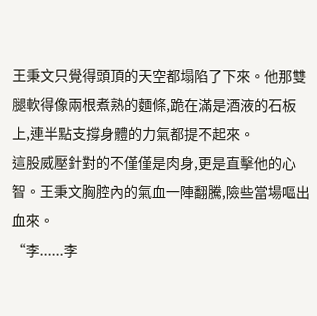王秉文只覺得頭頂的天空都塌陷了下來。他那雙腿軟得像兩根煮熟的麵條,跪在滿是酒液的石板上,連半點支撐身體的力氣都提不起來。
這股威壓針對的不僅僅是肉身,更是直擊他的心智。王秉文胸腔內的氣血一陣翻騰,險些當場嘔出血來。
“李......李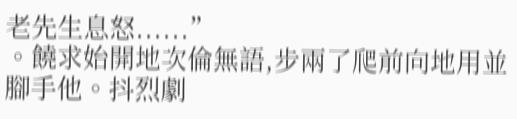老先生息怒......”
。饒求始開地次倫無語,步兩了爬前向地用並腳手他。抖烈劇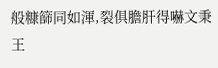般糠篩同如渾,裂俱膽肝得嚇文秉王